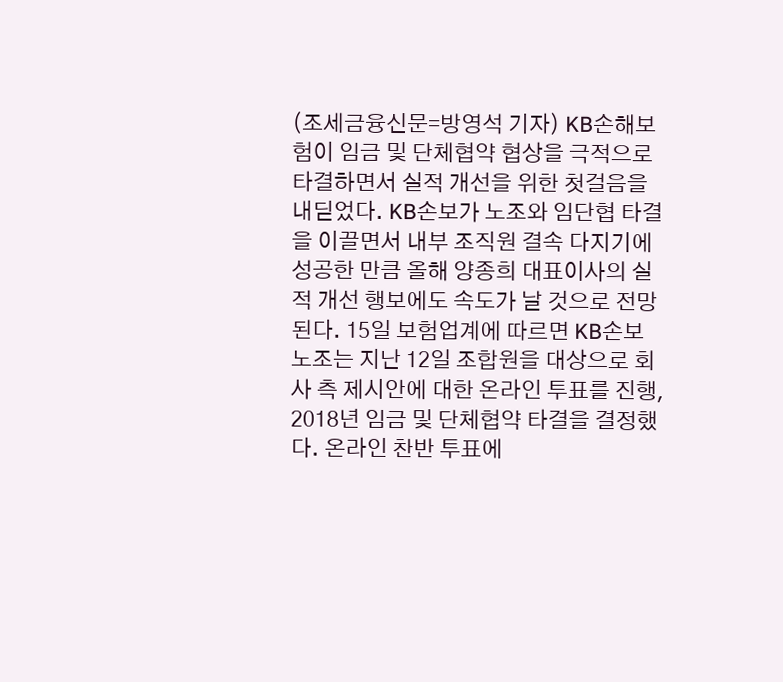(조세금융신문=방영석 기자) KB손해보험이 임금 및 단체협약 협상을 극적으로 타결하면서 실적 개선을 위한 첫걸음을 내딛었다. KB손보가 노조와 임단협 타결을 이끌면서 내부 조직원 결속 다지기에 성공한 만큼 올해 양종희 대표이사의 실적 개선 행보에도 속도가 날 것으로 전망된다. 15일 보험업계에 따르면 KB손보 노조는 지난 12일 조합원을 대상으로 회사 측 제시안에 대한 온라인 투표를 진행, 2018년 임금 및 단체협약 타결을 결정했다. 온라인 찬반 투표에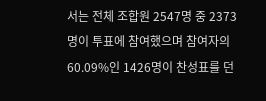서는 전체 조합원 2547명 중 2373명이 투표에 참여했으며 참여자의 60.09%인 1426명이 찬성표를 던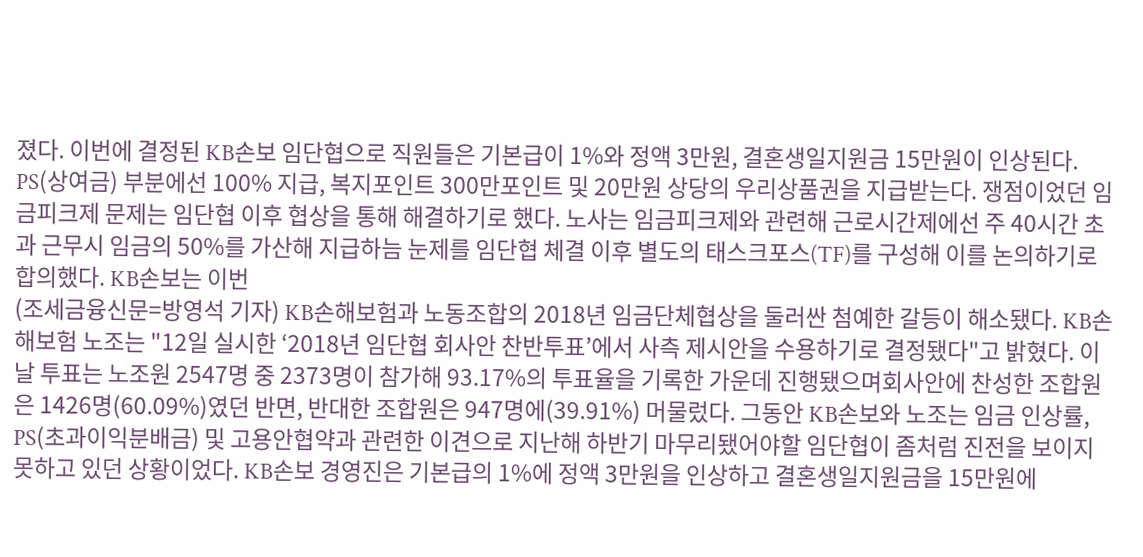졌다. 이번에 결정된 KB손보 임단협으로 직원들은 기본급이 1%와 정액 3만원, 결혼생일지원금 15만원이 인상된다. PS(상여금) 부분에선 100% 지급, 복지포인트 300만포인트 및 20만원 상당의 우리상품권을 지급받는다. 쟁점이었던 임금피크제 문제는 임단협 이후 협상을 통해 해결하기로 했다. 노사는 임금피크제와 관련해 근로시간제에선 주 40시간 초과 근무시 임금의 50%를 가산해 지급하늠 눈제를 임단협 체결 이후 별도의 태스크포스(TF)를 구성해 이를 논의하기로 합의했다. KB손보는 이번
(조세금융신문=방영석 기자) KB손해보험과 노동조합의 2018년 임금단체협상을 둘러싼 첨예한 갈등이 해소됐다. KB손해보험 노조는 "12일 실시한 ‘2018년 임단협 회사안 찬반투표’에서 사측 제시안을 수용하기로 결정됐다"고 밝혔다. 이날 투표는 노조원 2547명 중 2373명이 참가해 93.17%의 투표율을 기록한 가운데 진행됐으며회사안에 찬성한 조합원은 1426명(60.09%)였던 반면, 반대한 조합원은 947명에(39.91%) 머물렀다. 그동안 KB손보와 노조는 임금 인상률, PS(초과이익분배금) 및 고용안협약과 관련한 이견으로 지난해 하반기 마무리됐어야할 임단협이 좀처럼 진전을 보이지 못하고 있던 상황이었다. KB손보 경영진은 기본급의 1%에 정액 3만원을 인상하고 결혼생일지원금을 15만원에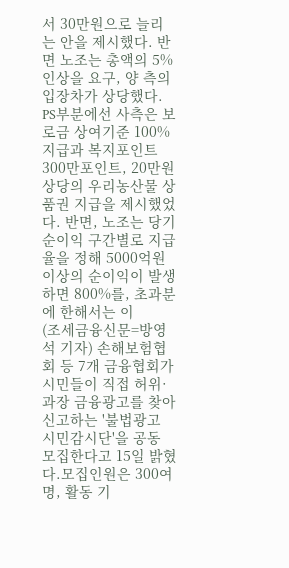서 30만원으로 늘리는 안을 제시했다. 반면 노조는 총액의 5% 인상을 요구, 양 측의 입장차가 상당했다. PS부분에선 사측은 보로금 상여기준 100% 지급과 복지포인트 300만포인트, 20만원 상당의 우리농산물 상품권 지급을 제시했었다. 반면, 노조는 당기순이익 구간별로 지급율을 정해 5000억원 이상의 순이익이 발생하면 800%를, 초과분에 한해서는 이
(조세금융신문=방영석 기자) 손해보험협회 등 7개 금융협회가시민들이 직접 허위·과장 금융광고를 찾아 신고하는 '불법광고 시민감시단'을 공동 모집한다고 15일 밝혔다.모집인원은 300여명, 활동 기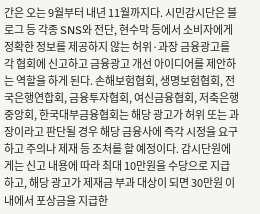간은 오는 9월부터 내년 11월까지다. 시민감시단은 블로그 등 각종 SNS와 전단, 현수막 등에서 소비자에게 정확한 정보를 제공하지 않는 허위·과장 금융광고를 각 협회에 신고하고 금융광고 개선 아이디어를 제안하는 역할을 하게 된다. 손해보험협회, 생명보험협회, 전국은행연합회, 금융투자협회, 여신금융협회, 저축은행중앙회, 한국대부금융협회는 해당 광고가 허위 또는 과장이라고 판단될 경우 해당 금융사에 즉각 시정을 요구하고 주의나 제재 등 조처를 할 예정이다. 감시단원에게는 신고 내용에 따라 최대 10만원을 수당으로 지급하고, 해당 광고가 제재금 부과 대상이 되면 30만원 이내에서 포상금을 지급한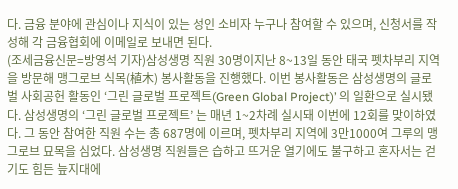다. 금융 분야에 관심이나 지식이 있는 성인 소비자 누구나 참여할 수 있으며, 신청서를 작성해 각 금융협회에 이메일로 보내면 된다.
(조세금융신문=방영석 기자)삼성생명 직원 30명이지난 8~13일 동안 태국 펫차부리 지역을 방문해 맹그로브 식목(植木) 봉사활동을 진행했다. 이번 봉사활동은 삼성생명의 글로벌 사회공헌 활동인 ‘그린 글로벌 프로젝트(Green Global Project)’ 의 일환으로 실시됐다. 삼성생명의 ‘그린 글로벌 프로젝트’ 는 매년 1~2차례 실시돼 이번에 12회를 맞이하였다. 그 동안 참여한 직원 수는 총 687명에 이르며, 펫차부리 지역에 3만1000여 그루의 맹그로브 묘목을 심었다. 삼성생명 직원들은 습하고 뜨거운 열기에도 불구하고 혼자서는 걷기도 힘든 늪지대에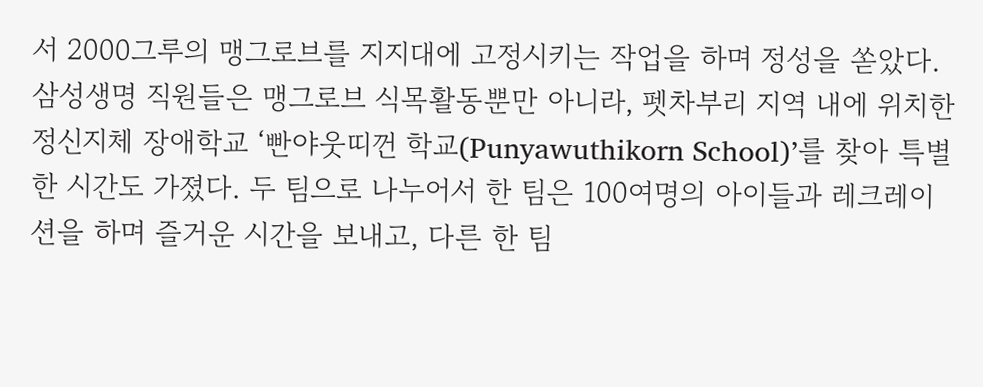서 2000그루의 맹그로브를 지지대에 고정시키는 작업을 하며 정성을 쏟았다. 삼성생명 직원들은 맹그로브 식목활동뿐만 아니라, 펫차부리 지역 내에 위치한 정신지체 장애학교 ‘빤야웃띠껀 학교(Punyawuthikorn School)’를 찾아 특별한 시간도 가졌다. 두 팀으로 나누어서 한 팀은 100여명의 아이들과 레크레이션을 하며 즐거운 시간을 보내고, 다른 한 팀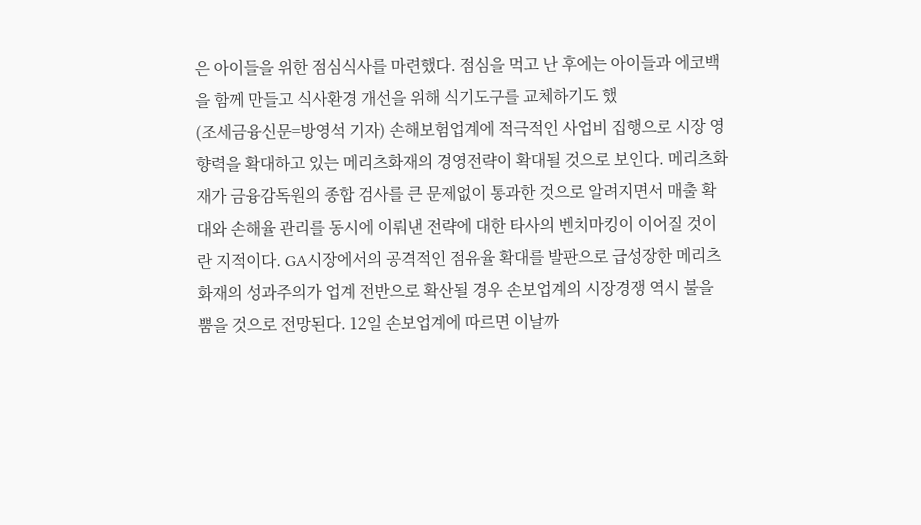은 아이들을 위한 점심식사를 마련했다. 점심을 먹고 난 후에는 아이들과 에코백을 함께 만들고 식사환경 개선을 위해 식기도구를 교체하기도 했
(조세금융신문=방영석 기자) 손해보험업계에 적극적인 사업비 집행으로 시장 영향력을 확대하고 있는 메리츠화재의 경영전략이 확대될 것으로 보인다. 메리츠화재가 금융감독원의 종합 검사를 큰 문제없이 통과한 것으로 알려지면서 매출 확대와 손해율 관리를 동시에 이뤄낸 전략에 대한 타사의 벤치마킹이 이어질 것이란 지적이다. GA시장에서의 공격적인 점유율 확대를 발판으로 급성장한 메리츠화재의 성과주의가 업계 전반으로 확산될 경우 손보업계의 시장경쟁 역시 불을 뿜을 것으로 전망된다. 12일 손보업계에 따르면 이날까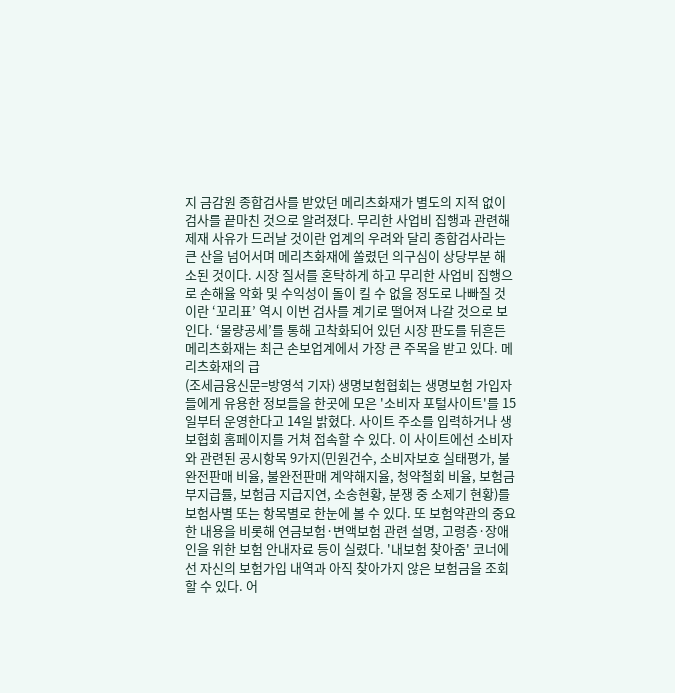지 금감원 종합검사를 받았던 메리츠화재가 별도의 지적 없이 검사를 끝마친 것으로 알려졌다. 무리한 사업비 집행과 관련해 제재 사유가 드러날 것이란 업계의 우려와 달리 종합검사라는 큰 산을 넘어서며 메리츠화재에 쏠렸던 의구심이 상당부분 해소된 것이다. 시장 질서를 혼탁하게 하고 무리한 사업비 집행으로 손해율 악화 및 수익성이 돌이 킬 수 없을 정도로 나빠질 것이란 ‘꼬리표’ 역시 이번 검사를 계기로 떨어져 나갈 것으로 보인다. ‘물량공세’를 통해 고착화되어 있던 시장 판도를 뒤흔든 메리츠화재는 최근 손보업계에서 가장 큰 주목을 받고 있다. 메리츠화재의 급
(조세금융신문=방영석 기자) 생명보험협회는 생명보험 가입자들에게 유용한 정보들을 한곳에 모은 '소비자 포털사이트'를 15일부터 운영한다고 14일 밝혔다. 사이트 주소를 입력하거나 생보협회 홈페이지를 거쳐 접속할 수 있다. 이 사이트에선 소비자와 관련된 공시항목 9가지(민원건수, 소비자보호 실태평가, 불완전판매 비율, 불완전판매 계약해지율, 청약철회 비율, 보험금 부지급률, 보험금 지급지연, 소송현황, 분쟁 중 소제기 현황)를 보험사별 또는 항목별로 한눈에 볼 수 있다. 또 보험약관의 중요한 내용을 비롯해 연금보험·변액보험 관련 설명, 고령층·장애인을 위한 보험 안내자료 등이 실렸다. '내보험 찾아줌' 코너에선 자신의 보험가입 내역과 아직 찾아가지 않은 보험금을 조회할 수 있다. 어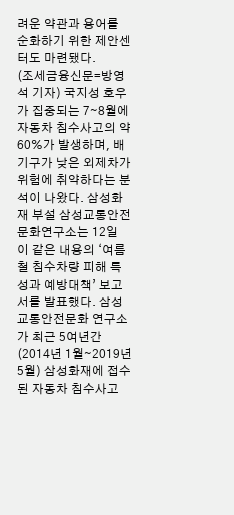려운 약관과 용어를 순화하기 위한 제안센터도 마련됐다.
(조세금융신문=방영석 기자) 국지성 호우가 집중되는 7∼8월에 자동차 침수사고의 약 60%가 발생하며, 배기구가 낮은 외제차가 위험에 취약하다는 분석이 나왔다. 삼성화재 부설 삼성교통안전문화연구소는 12일 이 같은 내용의 ‘여름철 침수차량 피해 특성과 예방대책’ 보고서를 발표했다. 삼성교통안전문화 연구소가 최근 5여년간(2014년 1월∼2019년 5월) 삼성화재에 접수된 자동차 침수사고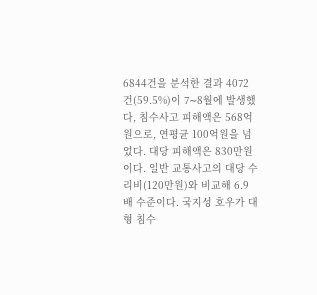6844건을 분석한 결과 4072건(59.5%)이 7∼8월에 발생했다, 침수사고 피해액은 568억원으로, 연평균 100억원을 넘었다. 대당 피해액은 830만원이다. 일반 교통사고의 대당 수리비(120만원)와 비교해 6.9배 수준이다. 국지성 호우가 대형 침수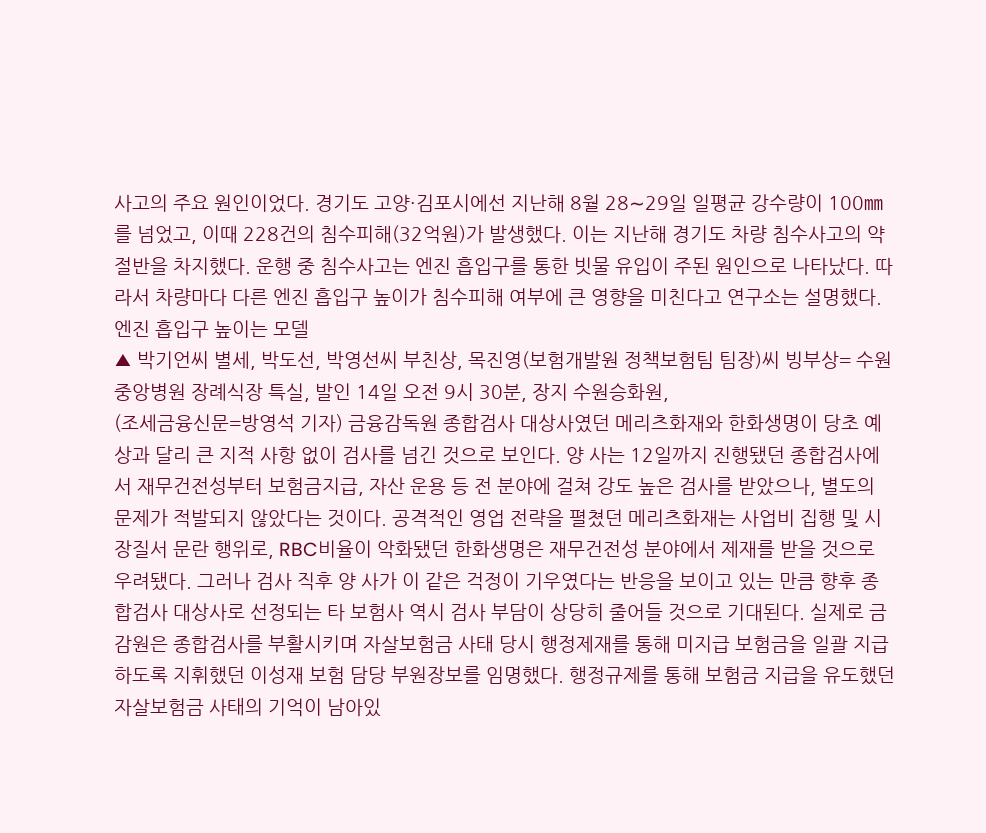사고의 주요 원인이었다. 경기도 고양·김포시에선 지난해 8월 28∼29일 일평균 강수량이 100㎜를 넘었고, 이때 228건의 침수피해(32억원)가 발생했다. 이는 지난해 경기도 차량 침수사고의 약 절반을 차지했다. 운행 중 침수사고는 엔진 흡입구를 통한 빗물 유입이 주된 원인으로 나타났다. 따라서 차량마다 다른 엔진 흡입구 높이가 침수피해 여부에 큰 영향을 미친다고 연구소는 설명했다. 엔진 흡입구 높이는 모델
▲ 박기언씨 별세, 박도선, 박영선씨 부친상, 목진영(보험개발원 정책보험팀 팀장)씨 빙부상= 수원중앙병원 장례식장 특실, 발인 14일 오전 9시 30분, 장지 수원승화원,
(조세금융신문=방영석 기자) 금융감독원 종합검사 대상사였던 메리츠화재와 한화생명이 당초 예상과 달리 큰 지적 사항 없이 검사를 넘긴 것으로 보인다. 양 사는 12일까지 진행됐던 종합검사에서 재무건전성부터 보험금지급, 자산 운용 등 전 분야에 걸쳐 강도 높은 검사를 받았으나, 별도의 문제가 적발되지 않았다는 것이다. 공격적인 영업 전략을 펼쳤던 메리츠화재는 사업비 집행 및 시장질서 문란 행위로, RBC비율이 악화됐던 한화생명은 재무건전성 분야에서 제재를 받을 것으로 우려됐다. 그러나 검사 직후 양 사가 이 같은 걱정이 기우였다는 반응을 보이고 있는 만큼 향후 종합검사 대상사로 선정되는 타 보험사 역시 검사 부담이 상당히 줄어들 것으로 기대된다. 실제로 금감원은 종합검사를 부활시키며 자살보험금 사태 당시 행정제재를 통해 미지급 보험금을 일괄 지급하도록 지휘했던 이성재 보험 담당 부원장보를 임명했다. 행정규제를 통해 보험금 지급을 유도했던 자살보험금 사태의 기억이 남아있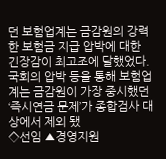던 보험업계는 금감원의 강력한 보험금 지급 압박에 대한 긴장감이 최고조에 달했었다. 국회의 압박 등을 통해 보험업계는 금감원이 가장 중시했던 ‘즉시연금 문제’가 종합검사 대상에서 제외 됐
◇선임 ▲경영지원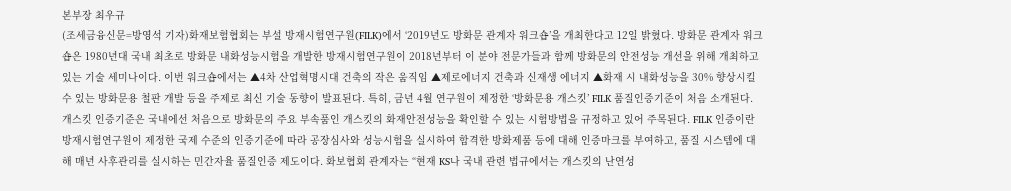본부장 최우규
(조세금융신문=방영석 기자)화재보험협회는 부설 방재시험연구원(FILK)에서 ‘2019년도 방화문 관계자 워크숍’을 개최한다고 12일 밝혔다. 방화문 관계자 워크숍은 1980년대 국내 최초로 방화문 내화성능시험을 개발한 방재시험연구원이 2018년부터 이 분야 전문가들과 함께 방화문의 안전성능 개선을 위해 개최하고 있는 기술 세미나이다. 이번 워크숍에서는 ▲4차 산업혁명시대 건축의 작은 움직임 ▲제로에너지 건축과 신재생 에너지 ▲화재 시 내화성능을 30% 향상시킬 수 있는 방화문용 철판 개발 등을 주제로 최신 기술 동향이 발표된다. 특히, 금년 4월 연구원이 제정한 ‘방화문용 개스킷’ FILK 품질인증기준이 처음 소개된다. 개스킷 인증기준은 국내에선 처음으로 방화문의 주요 부속품인 개스킷의 화재안전성능을 확인할 수 있는 시험방법을 규정하고 있어 주목된다. FILK 인증이란 방재시험연구원이 제정한 국제 수준의 인증기준에 따라 공장심사와 성능시험을 실시하여 합격한 방화제품 등에 대해 인증마크를 부여하고, 품질 시스템에 대해 매년 사후관리를 실시하는 민간자율 품질인증 제도이다. 화보협회 관계자는 “현재 KS나 국내 관련 법규에서는 개스킷의 난연성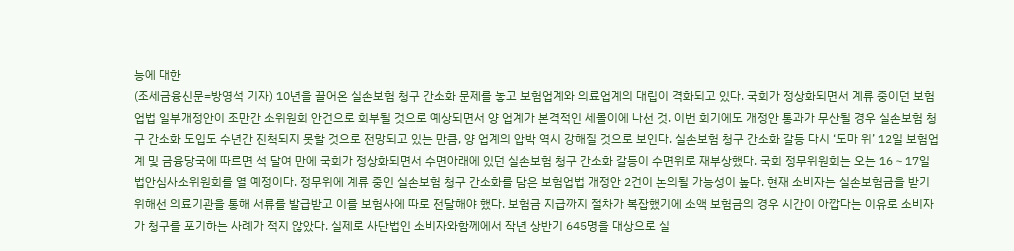능에 대한
(조세금융신문=방영석 기자) 10년을 끌어온 실손보험 청구 간소화 문제를 놓고 보험업계와 의료업계의 대립이 격화되고 있다. 국회가 정상화되면서 계류 중이던 보험업법 일부개정안이 조만간 소위원회 안건으로 회부될 것으로 예상되면서 양 업계가 본격적인 세몰이에 나선 것. 이번 회기에도 개정안 통과가 무산될 경우 실손보험 청구 간소화 도입도 수년간 진척되지 못할 것으로 전망되고 있는 만큼, 양 업계의 압박 역시 강해질 것으로 보인다. 실손보험 청구 간소화 갈등 다시 ‘도마 위’ 12일 보험업계 및 금융당국에 따르면 석 달여 만에 국회가 정상화되면서 수면아래에 있던 실손보험 청구 간소화 갈등이 수면위로 재부상했다. 국회 정무위원회는 오는 16∼17일 법안심사소위원회를 열 예정이다. 정무위에 계류 중인 실손보험 청구 간소화를 담은 보험업법 개정안 2건이 논의될 가능성이 높다. 현재 소비자는 실손보험금을 받기 위해선 의료기관을 통해 서류를 발급받고 이를 보험사에 따로 전달해야 했다. 보험금 지급까지 절차가 복잡했기에 소액 보험금의 경우 시간이 아깝다는 이유로 소비자가 청구를 포기하는 사례가 적지 않았다. 실제로 사단법인 소비자와함께에서 작년 상반기 645명을 대상으로 실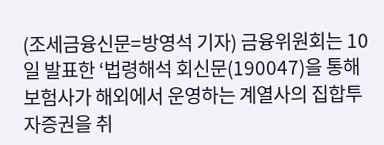(조세금융신문=방영석 기자) 금융위원회는 10일 발표한 ‘법령해석 회신문(190047)을 통해 보험사가 해외에서 운영하는 계열사의 집합투자증권을 취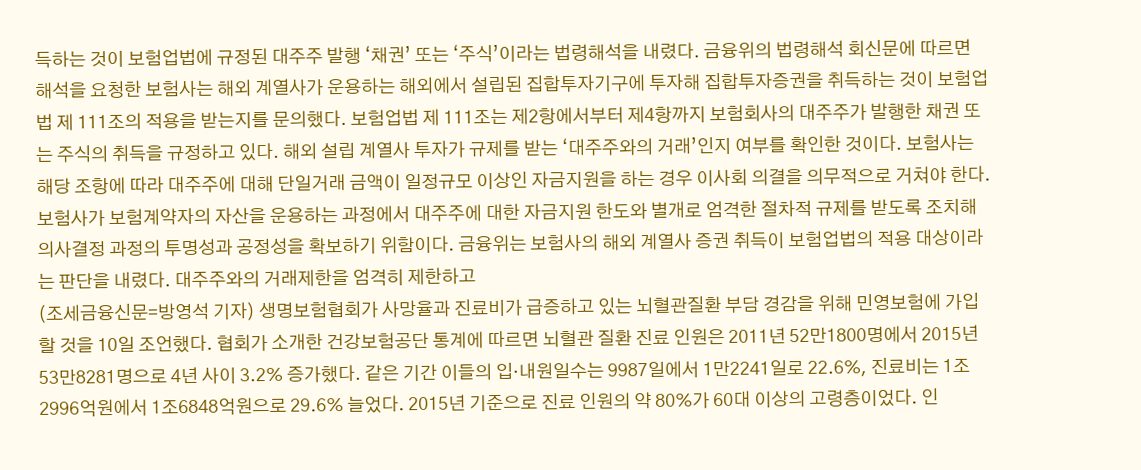득하는 것이 보험업법에 규정된 대주주 발행 ‘채권’ 또는 ‘주식’이라는 법령해석을 내렸다. 금융위의 법령해석 회신문에 따르면 해석을 요청한 보험사는 해외 계열사가 운용하는 해외에서 설립된 집합투자기구에 투자해 집합투자증권을 취득하는 것이 보험업법 제 111조의 적용을 받는지를 문의했다. 보험업법 제 111조는 제2항에서부터 제4항까지 보험회사의 대주주가 발행한 채권 또는 주식의 취득을 규정하고 있다. 해외 설립 계열사 투자가 규제를 받는 ‘대주주와의 거래’인지 여부를 확인한 것이다. 보험사는 해당 조항에 따라 대주주에 대해 단일거래 금액이 일정규모 이상인 자금지원을 하는 경우 이사회 의결을 의무적으로 거쳐야 한다. 보험사가 보험계약자의 자산을 운용하는 과정에서 대주주에 대한 자금지원 한도와 별개로 엄격한 절차적 규제를 받도록 조치해 의사결정 과정의 투명성과 공정성을 확보하기 위함이다. 금융위는 보험사의 해외 계열사 증권 취득이 보험업법의 적용 대상이라는 판단을 내렸다. 대주주와의 거래제한을 엄격히 제한하고
(조세금융신문=방영석 기자) 생명보험협회가 사망율과 진료비가 급증하고 있는 뇌혈관질환 부담 경감을 위해 민영보험에 가입할 것을 10일 조언했다. 협회가 소개한 건강보험공단 통계에 따르면 뇌혈관 질환 진료 인원은 2011년 52만1800명에서 2015년 53만8281명으로 4년 사이 3.2% 증가했다. 같은 기간 이들의 입·내원일수는 9987일에서 1만2241일로 22.6%, 진료비는 1조2996억원에서 1조6848억원으로 29.6% 늘었다. 2015년 기준으로 진료 인원의 약 80%가 60대 이상의 고령층이었다. 인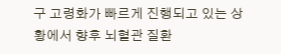구 고령화가 빠르게 진행되고 있는 상황에서 향후 뇌혈관 질환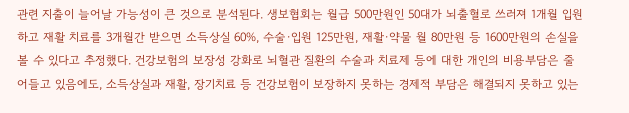관련 지출이 늘어날 가능성이 큰 것으로 분석된다. 생보협회는 월급 500만원인 50대가 뇌출혈로 쓰러져 1개월 입원하고 재활 치료를 3개월간 받으면 소득상실 60%, 수술·입원 125만원, 재활·약물 월 80만원 등 1600만원의 손실을 볼 수 있다고 추정했다. 건강보험의 보장성 강화로 뇌혈관 질환의 수술과 치료제 등에 대한 개인의 비용부담은 줄어들고 있음에도, 소득상실과 재활, 장기치료 등 건강보험이 보장하지 못하는 경제적 부담은 해결되지 못하고 있는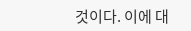것이다. 이에 대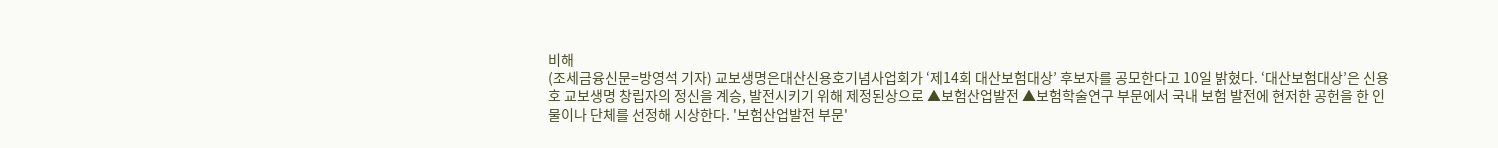비해
(조세금융신문=방영석 기자) 교보생명은대산신용호기념사업회가 ‘제14회 대산보험대상’ 후보자를 공모한다고 10일 밝혔다. ‘대산보험대상’은 신용호 교보생명 창립자의 정신을 계승, 발전시키기 위해 제정된상으로 ▲보험산업발전 ▲보험학술연구 부문에서 국내 보험 발전에 현저한 공헌을 한 인물이나 단체를 선정해 시상한다. '보험산업발전 부문'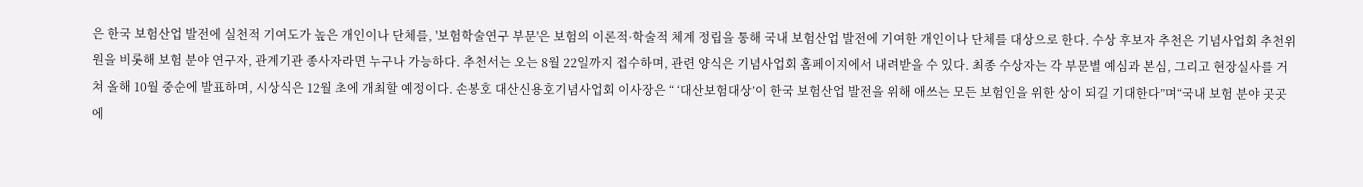은 한국 보험산업 발전에 실천적 기여도가 높은 개인이나 단체를, '보험학술연구 부문'은 보험의 이론적·학술적 체계 정립을 통해 국내 보험산업 발전에 기여한 개인이나 단체를 대상으로 한다. 수상 후보자 추천은 기념사업회 추천위원을 비롯해 보험 분야 연구자, 관계기관 종사자라면 누구나 가능하다. 추천서는 오는 8월 22일까지 접수하며, 관련 양식은 기념사업회 홈페이지에서 내려받을 수 있다. 최종 수상자는 각 부문별 예심과 본심, 그리고 현장실사를 거쳐 올해 10월 중순에 발표하며, 시상식은 12월 초에 개최할 예정이다. 손봉호 대산신용호기념사업회 이사장은 “ ‘대산보험대상’이 한국 보험산업 발전을 위해 애쓰는 모든 보험인을 위한 상이 되길 기대한다”며“국내 보험 분야 곳곳에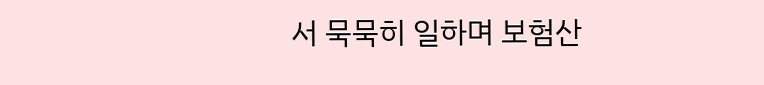서 묵묵히 일하며 보험산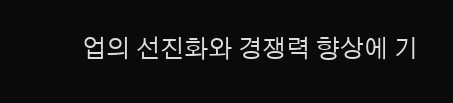업의 선진화와 경쟁력 향상에 기